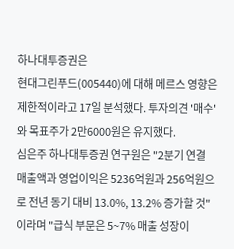하나대투증권은
현대그린푸드(005440)에 대해 메르스 영향은 제한적이라고 17일 분석했다. 투자의견 '매수'와 목표주가 2만6000원은 유지했다.
심은주 하나대투증권 연구원은 "2분기 연결 매출액과 영업이익은 5236억원과 256억원으로 전년 동기 대비 13.0%, 13.2% 증가할 것"이라며 "급식 부문은 5~7% 매출 성장이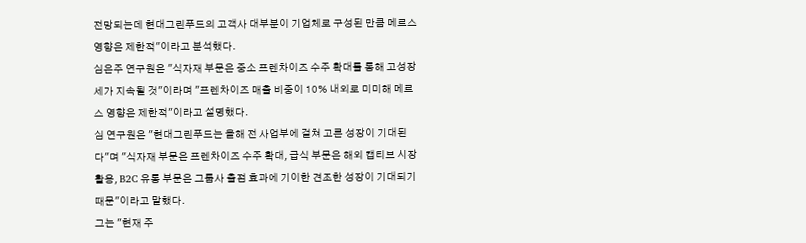전망되는데 현대그린푸드의 고객사 대부분이 기업체로 구성된 만큼 메르스 영향은 제한적"이라고 분석했다.
심은주 연구원은 "식자재 부문은 중소 프렌차이즈 수주 확대를 통해 고성장세가 지속될 것"이라며 "프렌차이즈 매출 비중이 10% 내외로 미미해 메르스 영향은 제한적"이라고 설명했다.
심 연구원은 "현대그린푸드는 올해 전 사업부에 걸쳐 고른 성장이 기대된다"며 "식자재 부문은 프렌차이즈 수주 확대, 급식 부문은 해외 캡티브 시장 활용, B2C 유통 부문은 그룹사 출점 효과에 기이한 견조한 성장이 기대되기 때문"이라고 말했다.
그는 "현재 주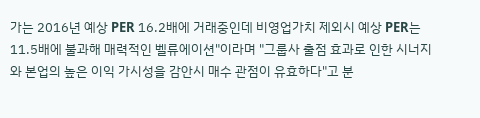가는 2016년 예상 PER 16.2배에 거래중인데 비영업가치 제외시 예상 PER는 11.5배에 불과해 매력적인 벨류에이션"이라며 "그룹사 출점 효과로 인한 시너지와 본업의 높은 이익 가시성을 감안시 매수 관점이 유효하다"고 분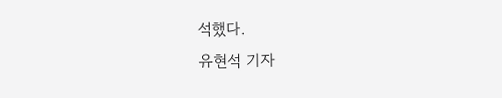석했다.
유현석 기자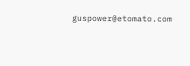guspower@etomato.com